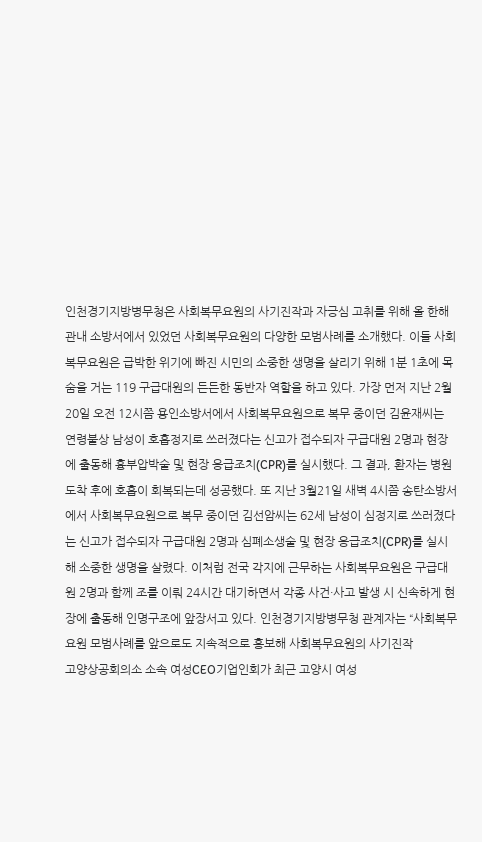인천경기지방병무청은 사회복무요원의 사기진작과 자긍심 고취를 위해 올 한해 관내 소방서에서 있었던 사회복무요원의 다양한 모범사례를 소개했다. 이들 사회복무요원은 급박한 위기에 빠진 시민의 소중한 생명을 살리기 위해 1분 1초에 목숨을 거는 119 구급대원의 든든한 동반자 역할을 하고 있다. 가장 먼저 지난 2월20일 오전 12시쯤 용인소방서에서 사회복무요원으로 복무 중이던 김윤재씨는 연령불상 남성이 호흡정지로 쓰러졌다는 신고가 접수되자 구급대원 2명과 현장에 출동해 흉부압박술 및 현장 응급조치(CPR)를 실시했다. 그 결과, 환자는 병원 도착 후에 호흡이 회복되는데 성공했다. 또 지난 3월21일 새벽 4시쯤 송탄소방서에서 사회복무요원으로 복무 중이던 김선암씨는 62세 남성이 심정지로 쓰러졌다는 신고가 접수되자 구급대원 2명과 심폐소생술 및 현장 응급조치(CPR)를 실시해 소중한 생명을 살렸다. 이처럼 전국 각지에 근무하는 사회복무요원은 구급대원 2명과 함께 조를 이뤄 24시간 대기하면서 각종 사건·사고 발생 시 신속하게 현장에 출동해 인명구조에 앞장서고 있다. 인천경기지방병무청 관계자는 “사회복무요원 모범사례를 앞으로도 지속적으로 홍보해 사회복무요원의 사기진작
고양상공회의소 소속 여성CEO기업인회가 최근 고양시 여성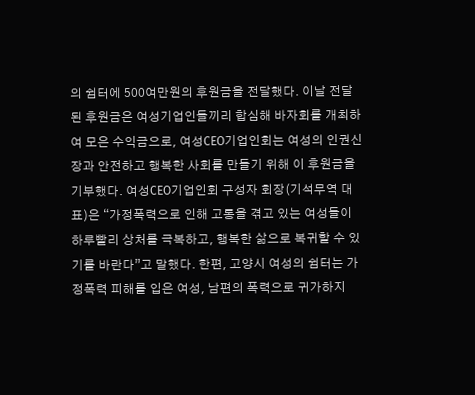의 쉼터에 500여만원의 후원금을 전달했다. 이날 전달된 후원금은 여성기업인들끼리 합심해 바자회를 개최하여 모은 수익금으로, 여성CEO기업인회는 여성의 인권신장과 안전하고 행복한 사회를 만들기 위해 이 후원금을 기부했다. 여성CEO기업인회 구성자 회장(기석무역 대표)은 “가정폭력으로 인해 고통을 겪고 있는 여성들이 하루빨리 상처를 극복하고, 행복한 삶으로 복귀할 수 있기를 바란다”고 말했다. 한편, 고양시 여성의 쉼터는 가정폭력 피해를 입은 여성, 남편의 폭력으로 귀가하지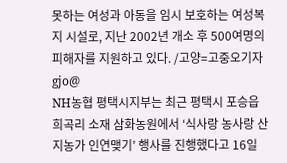못하는 여성과 아동을 임시 보호하는 여성복지 시설로, 지난 2002년 개소 후 500여명의 피해자를 지원하고 있다. /고양=고중오기자 gjo@
NH농협 평택시지부는 최근 평택시 포승읍 희곡리 소재 삼화농원에서 ‘식사랑 농사랑 산지농가 인연맺기’ 행사를 진행했다고 16일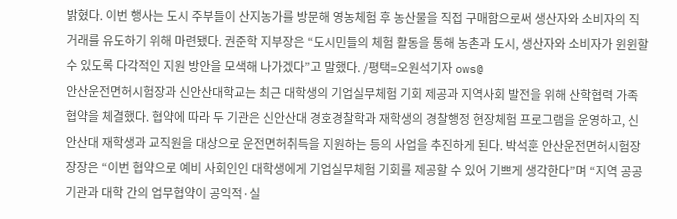밝혔다. 이번 행사는 도시 주부들이 산지농가를 방문해 영농체험 후 농산물을 직접 구매함으로써 생산자와 소비자의 직거래를 유도하기 위해 마련됐다. 권준학 지부장은 “도시민들의 체험 활동을 통해 농촌과 도시, 생산자와 소비자가 윈윈할 수 있도록 다각적인 지원 방안을 모색해 나가겠다”고 말했다. /평택=오원석기자 ows@
안산운전면허시험장과 신안산대학교는 최근 대학생의 기업실무체험 기회 제공과 지역사회 발전을 위해 산학협력 가족협약을 체결했다. 협약에 따라 두 기관은 신안산대 경호경찰학과 재학생의 경찰행정 현장체험 프로그램을 운영하고, 신안산대 재학생과 교직원을 대상으로 운전면허취득을 지원하는 등의 사업을 추진하게 된다. 박석훈 안산운전면허시험장 장장은 “이번 협약으로 예비 사회인인 대학생에게 기업실무체험 기회를 제공할 수 있어 기쁘게 생각한다”며 “지역 공공기관과 대학 간의 업무협약이 공익적·실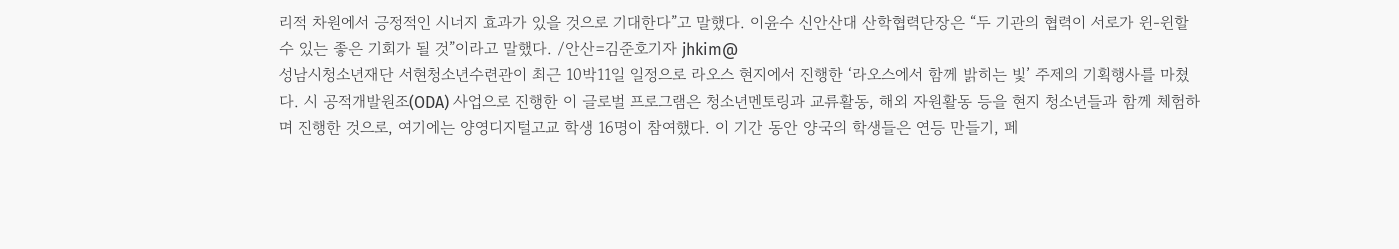리적 차원에서 긍정적인 시너지 효과가 있을 것으로 기대한다”고 말했다. 이윤수 신안산대 산학협력단장은 “두 기관의 협력이 서로가 윈-윈할 수 있는 좋은 기회가 될 것”이라고 말했다. /안산=김준호기자 jhkim@
성남시청소년재단 서현청소년수련관이 최근 10박11일 일정으로 라오스 현지에서 진행한 ‘라오스에서 함께 밝히는 빛’ 주제의 기획행사를 마쳤다. 시 공적개발원조(ODA) 사업으로 진행한 이 글로벌 프로그램은 청소년멘토링과 교류활동, 해외 자원활동 등을 현지 청소년들과 함께 체험하며 진행한 것으로, 여기에는 양영디지털고교 학생 16명이 참여했다. 이 기간 동안 양국의 학생들은 연등 만들기, 페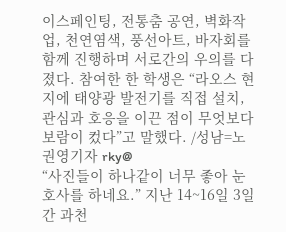이스페인팅, 전통춤 공연, 벽화작업, 천연염색, 풍선아트, 바자회를 함께 진행하며 서로간의 우의를 다졌다. 참여한 한 학생은 “라오스 현지에 태양광 발전기를 직접 설치, 관심과 호응을 이끈 점이 무엇보다 보람이 컸다”고 말했다. /성남=노권영기자 rky@
“사진들이 하나같이 너무 좋아 눈 호사를 하네요.” 지난 14~16일 3일간 과천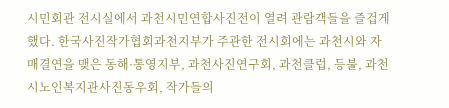시민회관 전시실에서 과천시민연합사진전이 열려 관람객들을 즐겁게 했다. 한국사진작가협회과천지부가 주관한 전시회에는 과천시와 자매결연을 맺은 동해·통영지부, 과천사진연구회, 과천클럽, 등불, 과천시노인복지관사진동우회, 작가들의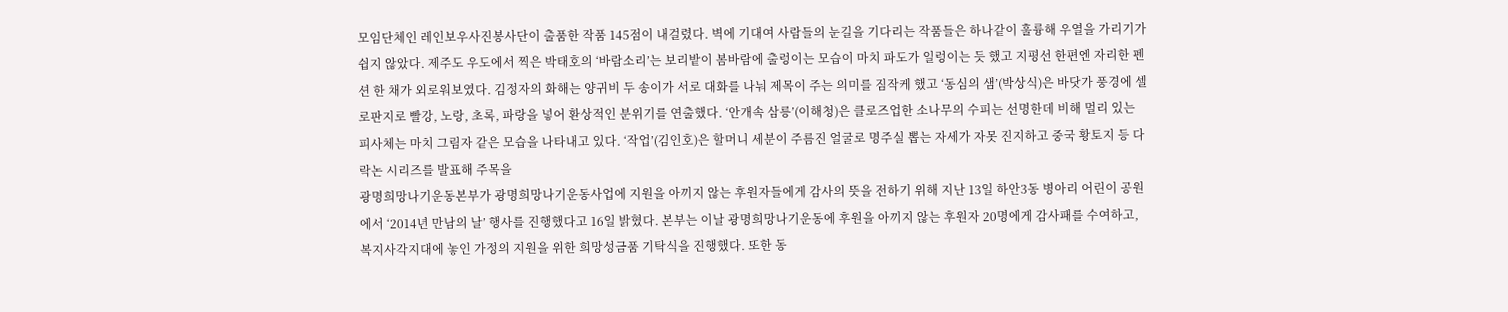모임단체인 레인보우사진봉사단이 출품한 작품 145점이 내걸렸다. 벽에 기대여 사람들의 눈길을 기다리는 작품들은 하나같이 훌륭해 우열을 가리기가 쉽지 않았다. 제주도 우도에서 찍은 박태호의 ‘바람소리’는 보리밭이 봄바람에 출렁이는 모습이 마치 파도가 일렁이는 듯 했고 지평선 한편엔 자리한 펜션 한 채가 외로워보였다. 김정자의 화해는 양귀비 두 송이가 서로 대화를 나눠 제목이 주는 의미를 짐작케 했고 ‘동심의 샘’(박상식)은 바닷가 풍경에 셀로판지로 빨강, 노랑, 초록, 파랑을 넣어 환상적인 분위기를 연출했다. ‘안개속 삼릉’(이해청)은 클로즈업한 소나무의 수피는 선명한데 비해 멀리 있는 피사체는 마치 그림자 같은 모습을 나타내고 있다. ‘작업’(김인호)은 할머니 세분이 주름진 얼굴로 명주실 뽑는 자세가 자못 진지하고 중국 황토지 등 다락논 시리즈를 발표해 주목을
광명희망나기운동본부가 광명희망나기운동사업에 지원을 아끼지 않는 후원자들에게 감사의 뜻을 전하기 위해 지난 13일 하안3동 병아리 어린이 공원에서 ‘2014년 만남의 날’ 행사를 진행했다고 16일 밝혔다. 본부는 이날 광명희망나기운동에 후원을 아끼지 않는 후원자 20명에게 감사패를 수여하고, 복지사각지대에 놓인 가정의 지원을 위한 희망성금품 기탁식을 진행했다. 또한 동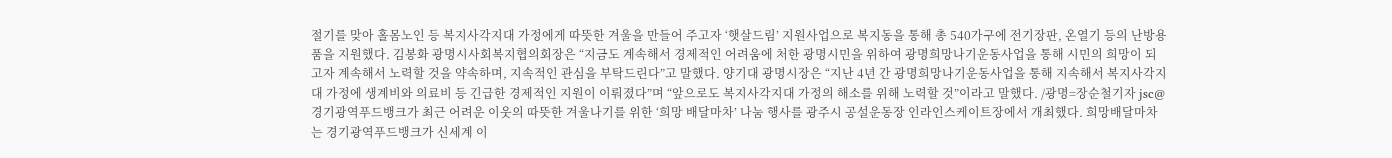절기를 맞아 홀몸노인 등 복지사각지대 가정에게 따뜻한 겨울을 만들어 주고자 ‘햇살드림’ 지원사업으로 복지동을 통해 총 540가구에 전기장판, 온열기 등의 난방용품을 지원했다. 김봉화 광명시사회복지협의회장은 “지금도 계속해서 경제적인 어려움에 처한 광명시민을 위하여 광명희망나기운동사업을 통해 시민의 희망이 되고자 계속해서 노력할 것을 약속하며, 지속적인 관심을 부탁드린다”고 말했다. 양기대 광명시장은 “지난 4년 간 광명희망나기운동사업을 통해 지속해서 복지사각지대 가정에 생계비와 의료비 등 긴급한 경제적인 지원이 이뤄졌다”며 “앞으로도 복지사각지대 가정의 해소를 위해 노력할 것”이라고 말했다. /광명=장순철기자 jsc@
경기광역푸드뱅크가 최근 어려운 이웃의 따뜻한 겨울나기를 위한 ‘희망 배달마차’ 나눔 행사를 광주시 공설운동장 인라인스케이트장에서 개최했다. 희망배달마차는 경기광역푸드뱅크가 신세계 이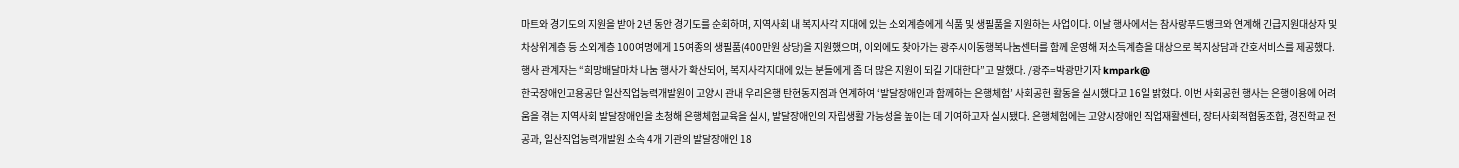마트와 경기도의 지원을 받아 2년 동안 경기도를 순회하며, 지역사회 내 복지사각 지대에 있는 소외계층에게 식품 및 생필품을 지원하는 사업이다. 이날 행사에서는 참사랑푸드뱅크와 연계해 긴급지원대상자 및 차상위계층 등 소외계층 100여명에게 15여종의 생필품(400만원 상당)을 지원했으며, 이외에도 찾아가는 광주시이동행복나눔센터를 함께 운영해 저소득계층을 대상으로 복지상담과 간호서비스를 제공했다. 행사 관계자는 “희망배달마차 나눔 행사가 확산되어, 복지사각지대에 있는 분들에게 좀 더 많은 지원이 되길 기대한다”고 말했다. /광주=박광만기자 kmpark@
한국장애인고용공단 일산직업능력개발원이 고양시 관내 우리은행 탄현동지점과 연계하여 ‘발달장애인과 함께하는 은행체험’ 사회공헌 활동을 실시했다고 16일 밝혔다. 이번 사회공헌 행사는 은행이용에 어려움을 겪는 지역사회 발달장애인을 초청해 은행체험교육을 실시, 발달장애인의 자립생활 가능성을 높이는 데 기여하고자 실시됐다. 은행체험에는 고양시장애인 직업재활센터, 장터사회적협동조합, 경진학교 전공과, 일산직업능력개발원 소속 4개 기관의 발달장애인 18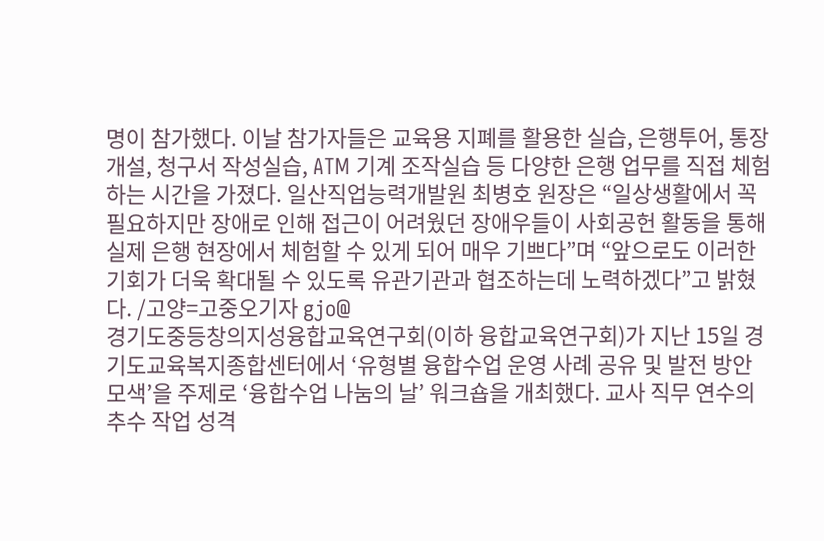명이 참가했다. 이날 참가자들은 교육용 지폐를 활용한 실습, 은행투어, 통장개설, 청구서 작성실습, ATM 기계 조작실습 등 다양한 은행 업무를 직접 체험하는 시간을 가졌다. 일산직업능력개발원 최병호 원장은 “일상생활에서 꼭 필요하지만 장애로 인해 접근이 어려웠던 장애우들이 사회공헌 활동을 통해 실제 은행 현장에서 체험할 수 있게 되어 매우 기쁘다”며 “앞으로도 이러한 기회가 더욱 확대될 수 있도록 유관기관과 협조하는데 노력하겠다”고 밝혔다. /고양=고중오기자 gjo@
경기도중등창의지성융합교육연구회(이하 융합교육연구회)가 지난 15일 경기도교육복지종합센터에서 ‘유형별 융합수업 운영 사례 공유 및 발전 방안 모색’을 주제로 ‘융합수업 나눔의 날’ 워크숍을 개최했다. 교사 직무 연수의 추수 작업 성격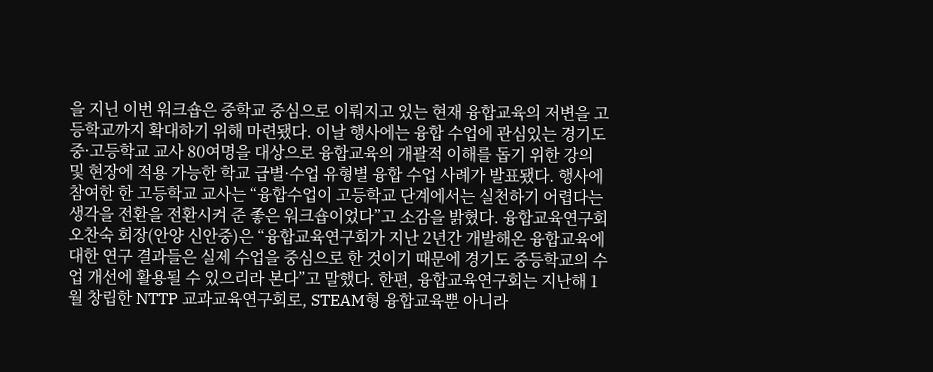을 지닌 이번 워크숍은 중학교 중심으로 이뤄지고 있는 현재 융합교육의 저변을 고등학교까지 확대하기 위해 마련됐다. 이날 행사에는 융합 수업에 관심있는 경기도 중·고등학교 교사 80여명을 대상으로 융합교육의 개괄적 이해를 돕기 위한 강의 및 현장에 적용 가능한 학교 급별·수업 유형별 융합 수업 사례가 발표됐다. 행사에 참여한 한 고등학교 교사는 “융합수업이 고등학교 단계에서는 실천하기 어렵다는 생각을 전환을 전환시켜 준 좋은 워크숍이었다”고 소감을 밝혔다. 융합교육연구회 오찬숙 회장(안양 신안중)은 “융합교육연구회가 지난 2년간 개발해온 융합교육에 대한 연구 결과들은 실제 수업을 중심으로 한 것이기 때문에 경기도 중등학교의 수업 개선에 활용될 수 있으리라 본다”고 말했다. 한편, 융합교육연구회는 지난해 1월 창립한 NTTP 교과교육연구회로, STEAM형 융합교육뿐 아니라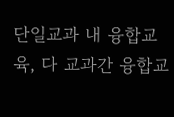단일교과 내 융합교육, 다 교과간 융합교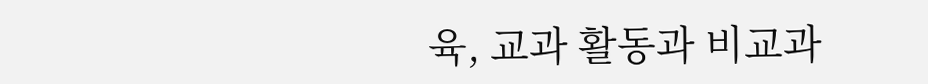육, 교과 활동과 비교과